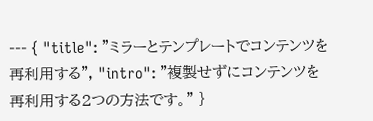--- { "title": "ミラーとテンプレートでコンテンツを再利用する", "intro": "複製せずにコンテンツを再利用する2つの方法です。" }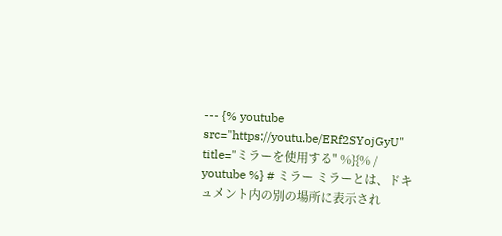--- {% youtube src="https://youtu.be/ERf2SYojGyU" title="ミラーを使用する" %}{% / youtube %} # ミラー ミラーとは、ドキュメント内の別の場所に表示され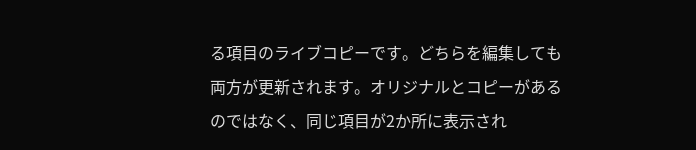る項目のライブコピーです。どちらを編集しても両方が更新されます。オリジナルとコピーがあるのではなく、同じ項目が2か所に表示され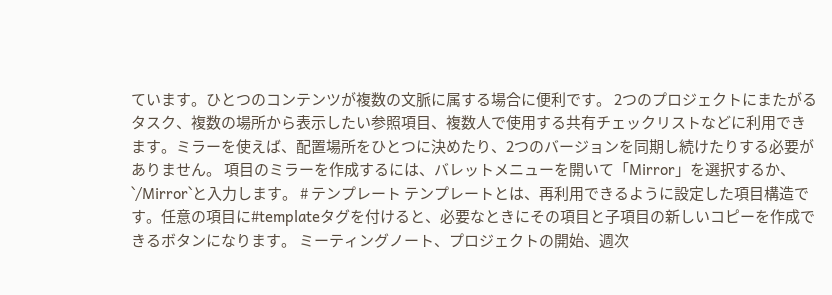ています。ひとつのコンテンツが複数の文脈に属する場合に便利です。 2つのプロジェクトにまたがるタスク、複数の場所から表示したい参照項目、複数人で使用する共有チェックリストなどに利用できます。ミラーを使えば、配置場所をひとつに決めたり、2つのバージョンを同期し続けたりする必要がありません。 項目のミラーを作成するには、バレットメニューを開いて「Mirror」を選択するか、`/Mirror`と入力します。 # テンプレート テンプレートとは、再利用できるように設定した項目構造です。任意の項目に#templateタグを付けると、必要なときにその項目と子項目の新しいコピーを作成できるボタンになります。 ミーティングノート、プロジェクトの開始、週次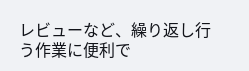レビューなど、繰り返し行う作業に便利で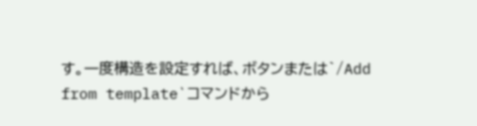す。一度構造を設定すれば、ボタンまたは`/Add from template`コマンドから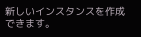新しいインスタンスを作成できます。